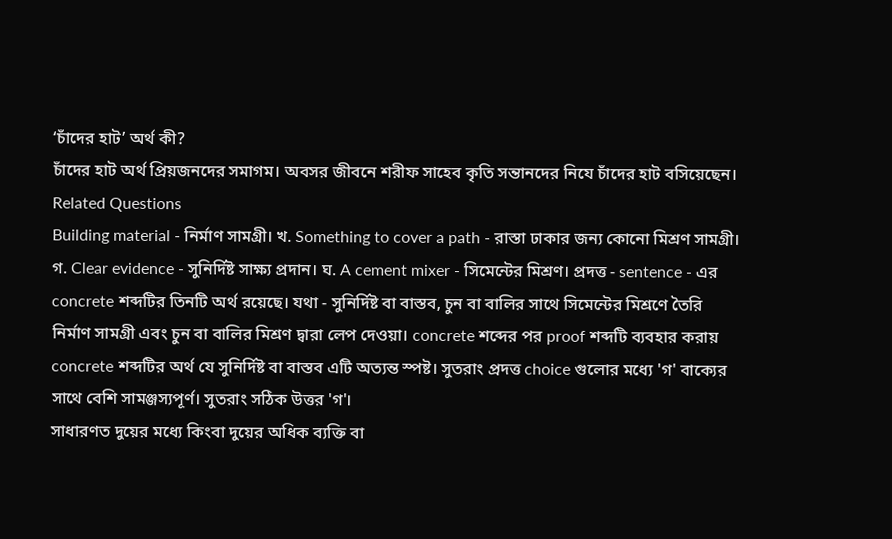‘চাঁদের হাট’ অর্থ কী?
চাঁদের হাট অর্থ প্রিয়জনদের সমাগম। অবসর জীবনে শরীফ সাহেব কৃতি সন্তানদের নিযে চাঁদের হাট বসিয়েছেন।
Related Questions
Building material - নির্মাণ সামগ্রী। খ. Something to cover a path - রাস্তা ঢাকার জন্য কোনো মিশ্রণ সামগ্রী। গ. Clear evidence - সুনির্দিষ্ট সাক্ষ্য প্রদান। ঘ. A cement mixer - সিমেন্টের মিশ্রণ। প্রদত্ত - sentence - এর concrete শব্দটির তিনটি অর্থ রয়েছে। যথা - সুনির্দিষ্ট বা বাস্তব, চুন বা বালির সাথে সিমেন্টের মিশ্রণে তৈরি নির্মাণ সামগ্রী এবং চুন বা বালির মিশ্রণ দ্বারা লেপ দেওয়া। concrete শব্দের পর proof শব্দটি ব্যবহার করায় concrete শব্দটির অর্থ যে সুনির্দিষ্ট বা বাস্তব এটি অত্যন্ত স্পষ্ট। সুতরাং প্রদত্ত choice গুলোর মধ্যে 'গ' বাক্যের সাথে বেশি সামঞ্জস্যপূর্ণ। সুতরাং সঠিক উত্তর 'গ'।
সাধারণত দুয়ের মধ্যে কিংবা দুয়ের অধিক ব্যক্তি বা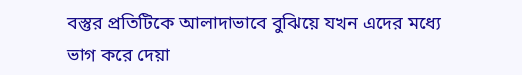বস্তুর প্রতিটিকে আলাদাভাবে বুঝিয়ে যখন এদের মধ্যে ভাগ করে দেয়া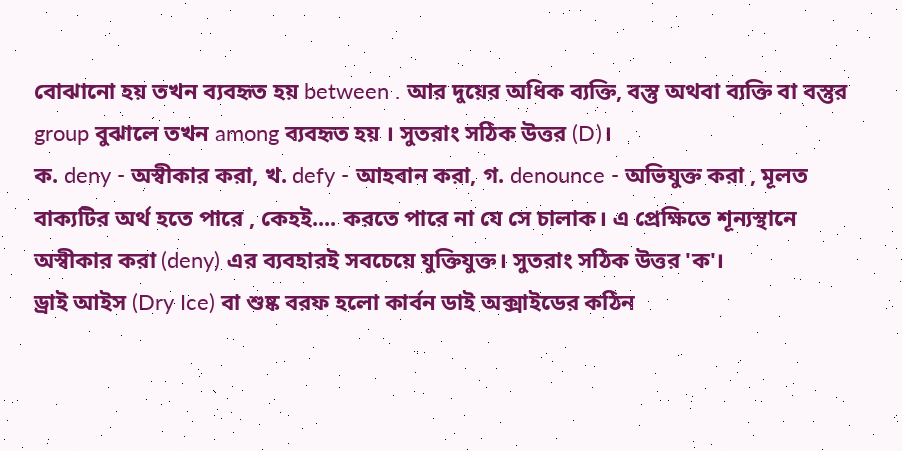বোঝানো হয় তখন ব্যবহৃত হয় between . আর দুয়ের অধিক ব্যক্তি, বস্তু অথবা ব্যক্তি বা বস্তুর group বুঝালে তখন among ব্যবহৃত হয় । সুতরাং সঠিক উত্তর (D)।
ক. deny - অস্বীকার করা, খ. defy - আহবান করা, গ. denounce - অভিযুক্ত করা , মূলত বাক্যটির অর্থ হতে পারে , কেহই.... করতে পারে না যে সে চালাক। এ প্রেক্ষিতে শূন্যস্থানে অস্বীকার করা (deny) এর ব্যবহারই সবচেয়ে যুক্তিযুক্ত। সুতরাং সঠিক উত্তর 'ক'।
ড্রাই আইস (Dry Ice) বা শুষ্ক বরফ হলো কার্বন ডাই অক্সাইডের কঠিন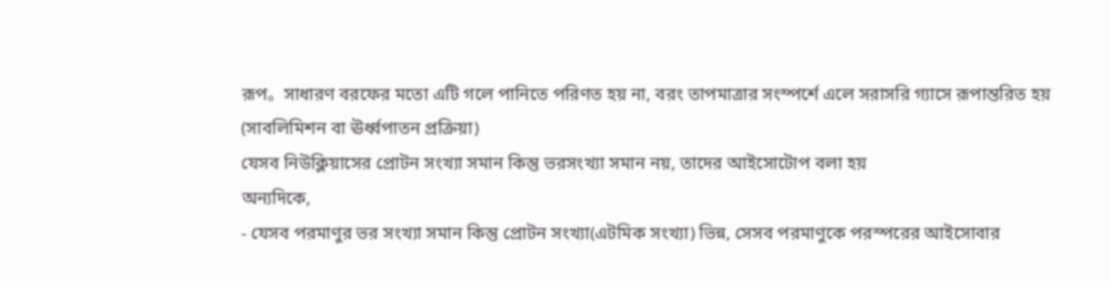রূপ。 সাধারণ বরফের মতো এটি গলে পানিতে পরিণত হয় না, বরং তাপমাত্রার সংস্পর্শে এলে সরাসরি গ্যাসে রূপান্তরিত হয় (সাবলিমিশন বা ঊর্ধ্বপাতন প্রক্রিয়া)
যেসব নিউক্লিয়াসের প্রোটন সংখ্যা সমান কিন্তু ভরসংখ্যা সমান নয়, তাদের আইসোটোপ বলা হয়
অন্যদিকে,
- যেসব পরমাণুর ভর সংখ্যা সমান কিন্তু প্রোটন সংখ্যা(এটমিক সংখ্যা) ভিন্ন, সেসব পরমাণুকে পরস্পরের আইসোবার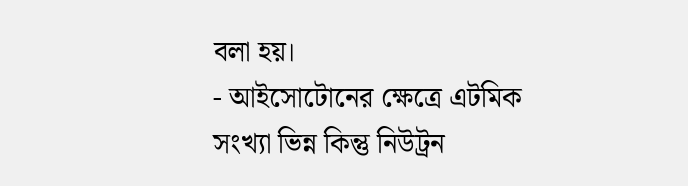বলা হয়।
- আইসোটোনের ক্ষেত্রে এটমিক সংখ্যা ভিন্ন কিন্তু নিউট্রন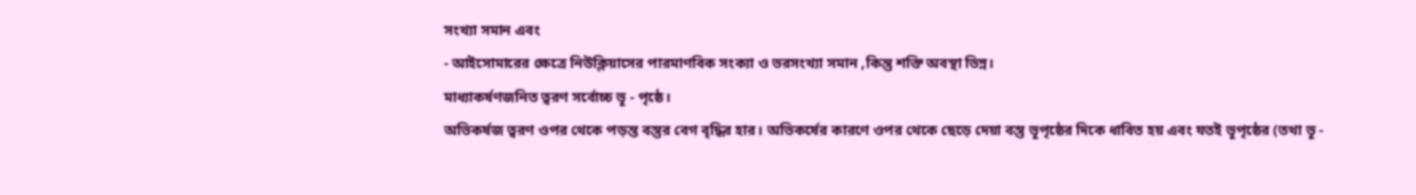সংখ্যা সমান এবং
- আইসোমারের ক্ষেত্রে নিউক্লিয়াসের পারমাণবিক সংক্যা ও ভরসংখ্যা সমান ,কিন্তু শক্তি অবস্থা ভিন্ন।
মাধ্যাকর্ষণজনিত ত্বরণ সর্বোচ্চ ভূ - পৃষ্ঠে।
অভিকর্ষজ ত্বরণ ওপর থেকে পড়ন্ত বস্তুর বেগ বৃদ্ধির হার। অভিকর্ষের কারণে ওপর থেকে ছেড়ে দেয়া বস্তু ভূপৃষ্ঠের দিকে ধাবিত হয় এবং যতই ভূপৃষ্ঠের (তথা ভূ -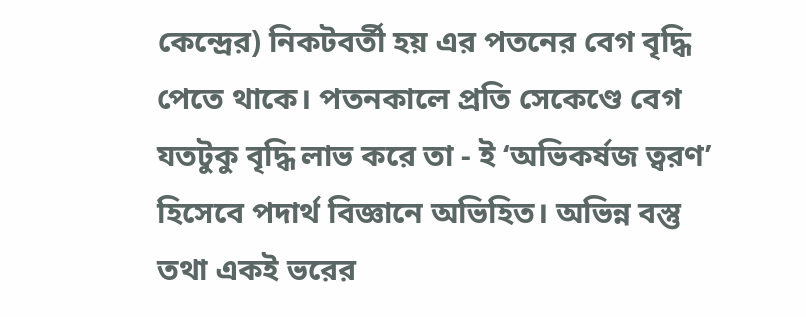কেন্দ্রের) নিকটবর্তী হয় এর পতনের বেগ বৃদ্ধি পেতে থাকে। পতনকালে প্রতি সেকেণ্ডে বেগ যতটুকু বৃদ্ধি লাভ করে তা - ই ‘অভিকর্ষজ ত্বরণ’ হিসেবে পদার্থ বিজ্ঞানে অভিহিত। অভিন্ন বস্তু তথা একই ভরের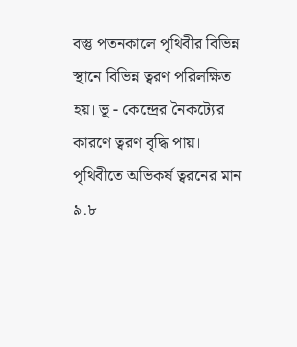বস্তু পতনকালে পৃথিবীর বিভিন্ন স্থানে বিভিন্ন ত্বরণ পরিলক্ষিত হয়। ভূ - কেন্দ্রের নৈকট্যের কারণে ত্বরণ বৃদ্ধি পায়। পৃথিবীতে অভিকর্ষ ত্বরনের মান ৯.৮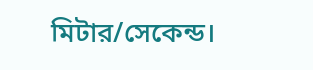মিটার/সেকেন্ড।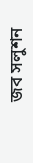জব সলুশন